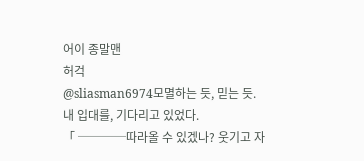어이 종말맨
허걱
@sliasman6974모멸하는 듯, 믿는 듯.
내 입대를, 기다리고 있었다.
「 ────따라올 수 있겠나? 웃기고 자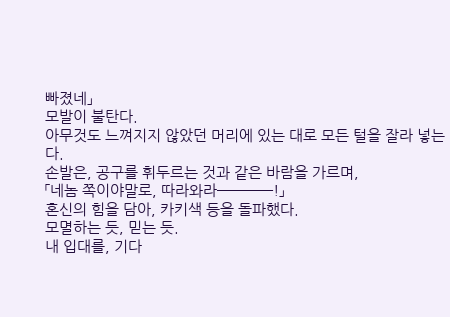빠졌네」
모발이 불탄다.
아무것도 느껴지지 않았던 머리에 있는 대로 모든 털을 잘라 넣는다.
손발은, 공구를 휘두르는 것과 같은 바람을 가르며,
「네놈 쪽이야말로, 따라와라────!」
혼신의 힘을 담아, 카키색 등을 돌파했다.
모멸하는 듯, 믿는 듯.
내 입대를, 기다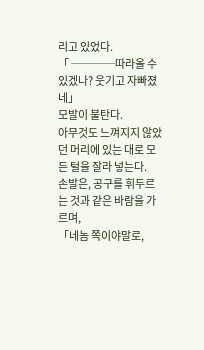리고 있었다.
「 ────따라올 수 있겠나? 웃기고 자빠졌네」
모발이 불탄다.
아무것도 느껴지지 않았던 머리에 있는 대로 모든 털을 잘라 넣는다.
손발은, 공구를 휘두르는 것과 같은 바람을 가르며,
「네놈 쪽이야말로,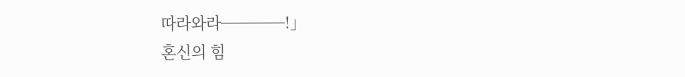따라와라────!」
혼신의 힘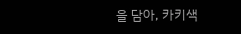을 담아, 카키색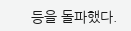등을 돌파했다.